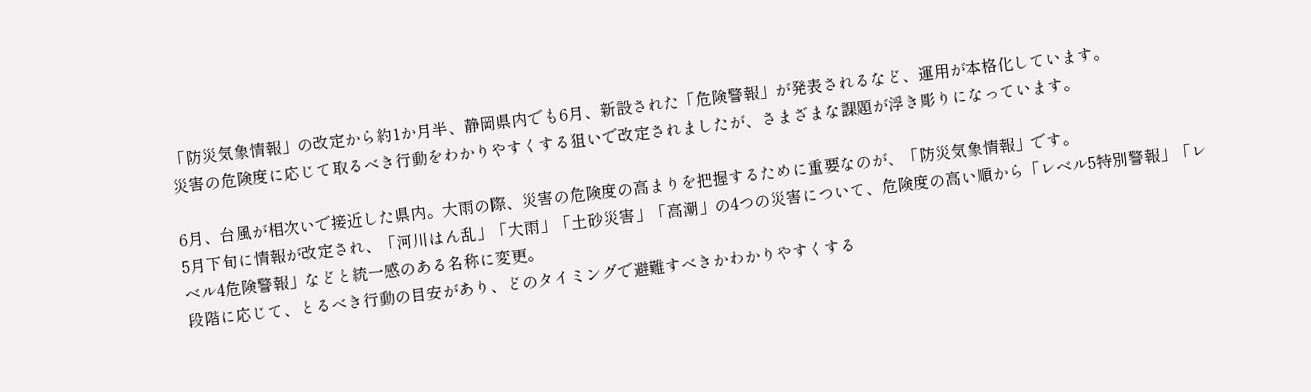「防災気象情報」の改定から約1か月半、静岡県内でも6月、新設された「危険警報」が発表されるなど、運用が本格化しています。
災害の危険度に応じて取るべき行動をわかりやすくする狙いで改定されましたが、さまざまな課題が浮き彫りになっています。

6月、台風が相次いで接近した県内。大雨の際、災害の危険度の高まりを把握するために重要なのが、「防災気象情報」です。
5月下旬に情報が改定され、「河川はん乱」「大雨」「土砂災害」「高潮」の4つの災害について、危険度の高い順から「レベル5特別警報」「レベル4危険警報」などと統一感のある名称に変更。
段階に応じて、とるべき行動の目安があり、どのタイミングで避難すべきかわかりやすくする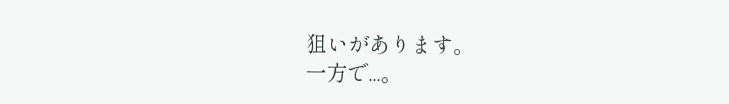狙いがあります。
一方で...。